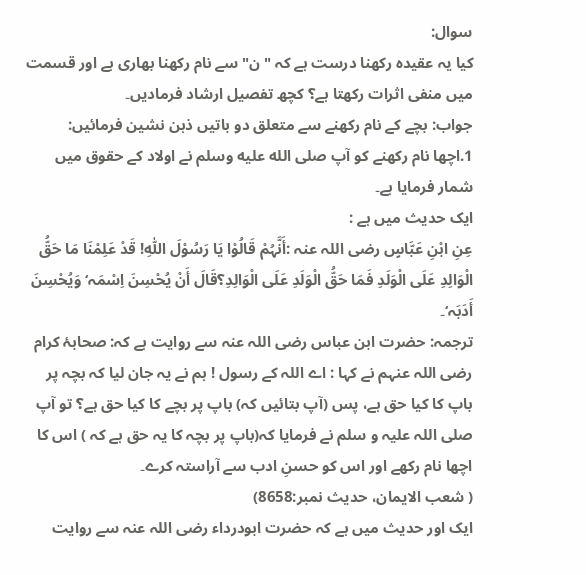سوال:
کیا یہ عقیدہ رکھنا درست ہے کہ " ن" سے نام رکھنا بھاری ہے اور قسمت میں منفی اثرات رکھتا ہے؟ کچھ تفصیل ارشاد فرمادیں۔
جواب: بچے کے نام رکھنے سے متعلق دو باتیں ذہن نشین فرمائیں:
1.اچھا نام رکھنے کو آپ صلى الله عليه وسلم نے اولاد کے حقوق میں شمار فرمایا ہے۔
ایک حدیث میں ہے :
عِنِ ابْنِ عَبَّاسٍ رضی اللہ عنہ :أَنَّہُمْ قَالُوْا یَا رَسُوْلَ اللّٰہِ! قَدْ عَلِمْنَا مَا حَقُّ الْوَالِدِ عَلَی الْوَلَدِ فَمَا حَقُّ الْوَلَدِ عَلَی الْوَالِدِ؟قَالَ أَنْ یُحْسِنَ اِسْمَہ‘ وَیُحْسِنَ أَدَبَہ‘۔
ترجمہ: حضرت ابن عباس رضی اللہ عنہ سے روایت ہے کہ: صحابۂ کرام رضی اللہ عنہم نے کہا : اے اللہ کے رسول ! ہم نے یہ جان لیا کہ بچہ پر باپ کا کیا حق ہے، پس (آپ بتائیں کہ) باپ پر بچے کا کیا حق ہے؟ تو آپ صلی اللہ علیہ و سلم نے فرمایا کہ(باپ پر بچہ کا یہ حق ہے کہ ) اس کا اچھا نام رکھے اور اس کو حسنِ ادب سے آراستہ کرے۔
( شعب الایمان، حدیث نمبر:8658)
ایک اور حدیث میں ہے کہ حضرت ابودرداء رضی اللہ عنہ سے روایت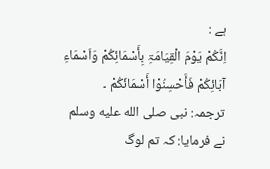ہے :
اِنَّکُمْ یَوْمَ الْقِیَامَۃِ بِأَسْمَائِکُمْ وَاَسْمَاءِ آبَائِکُمْ فَأَحْسِنُوْا أَسْمَائَکُمْ ۔
ترجمہ: نبی صلى الله عليه وسلم نے فرمایا: کہ تم لوگ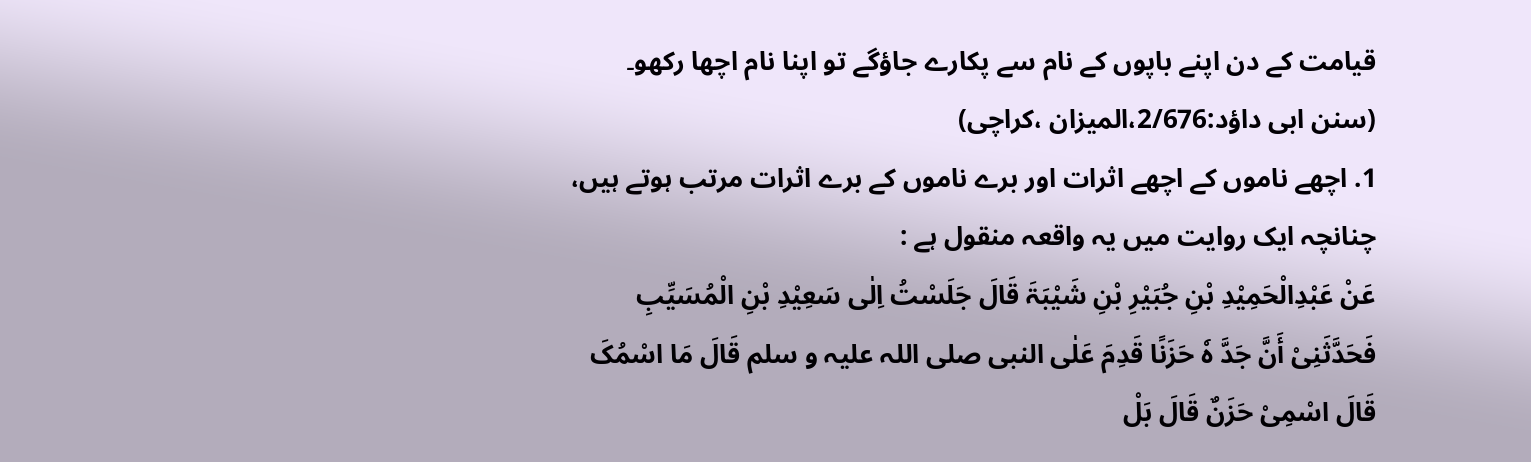قیامت کے دن اپنے باپوں کے نام سے پکارے جاؤگے تو اپنا نام اچھا رکھو۔
(سنن ابی داؤد:2/676،المیزان ،کراچی)
1. اچھے ناموں کے اچھے اثرات اور برے ناموں کے برے اثرات مرتب ہوتے ہیں، چنانچہ ایک روایت میں یہ واقعہ منقول ہے :
عَنْ عَبْدِالْحَمِیْدِ بْنِ جُبَیْرِ بْنِ شَیْبَۃَ قَالَ جَلَسْتُ اِلٰی سَعِیْدِ بْنِ الْمُسَیِّبِ فَحَدَّثَنِیْ أَنَّ جَدَّ ہٗ حَزَنًا قَدِمَ عَلٰی النبی صلی اللہ علیہ و سلم قَالَ مَا اسْمُکَ قَالَ اسْمِیْ حَزَنٌ قَالَ بَلْ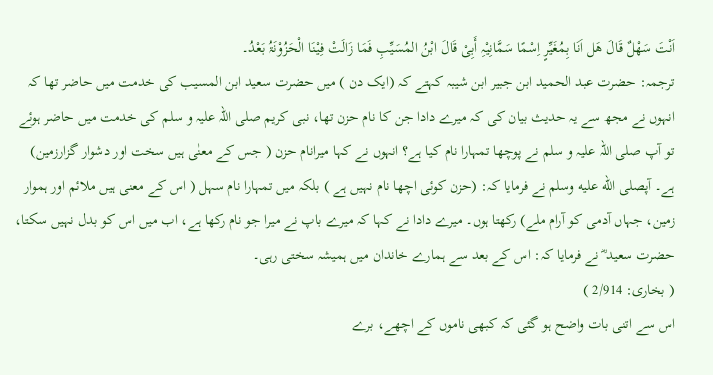اَنْتَ سَھْلٌ قَالَ ھَل اَنَا بِمُغَیِّرٍ اِسْمًا سَمَّانِیْہِ أَبِیْ قَالَ ابْنُ المُسَیِّبِ فَمَا زَالَتْ فِیْنَا الْحَزُوْنَۃُ بَعْدُ۔
ترجمہ: حضرت عبد الحمید ابن جبیر ابن شیبہ کہتے کہ (ایک دن ) میں حضرت سعید ابن المسیب کی خدمت میں حاضر تھا کہ انہوں نے مجھ سے یہ حدیث بیان کی کہ میرے دادا جن کا نام حزن تھا، نبی کریم صلی اللہ علیہ و سلم کی خدمت میں حاضر ہوئے تو آپ صلی اللہ علیہ و سلم نے پوچھا تمہارا نام کیا ہے؟ انہوں نے کہا میرانام حزن ( جس کے معنٰی ہیں سخت اور دشوار گزارزمین) ہے۔ آپصلى الله عليه وسلم نے فرمایا کہ: (حزن کوئی اچھا نام نہیں ہے ) بلکہ میں تمہارا نام سہل ( اس کے معنی ہیں ملائم اور ہموار زمین، جہاں آدمی کو آرام ملے) رکھتا ہوں۔ میرے دادا نے کہا کہ میرے باپ نے میرا جو نام رکھا ہے، اب میں اس کو بدل نہیں سکتا، حضرت سعید ؓ نے فرمایا کہ: اس کے بعد سے ہمارے خاندان میں ہمیشہ سختی رہی۔
( بخاری: 2/914 )
اس سے اتنی بات واضح ہو گئی کہ کبھی ناموں کے اچھے، برے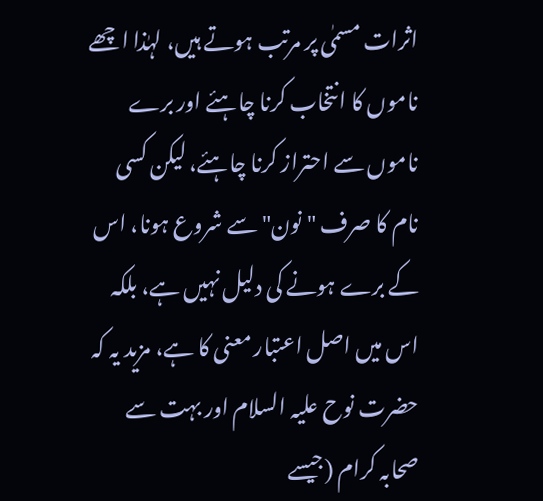اثرات مسمٰی پر مرتب ہوتے ہیں، لہٰذا اچھے ناموں کا انتخاب کرنا چاہئے اور برے ناموں سے احتراز کرنا چاہئے، لیکن کسی نام کا صرف "نون" سے شروع ہونا، اس کے برے ہونے کی دلیل نہیں ہے، بلکہ اس میں اصل اعتبار معنی کا ہے، مزید یہ کہ حضرت نوح علیہ السلام اور بہت سے صحابہ کرام (جیسے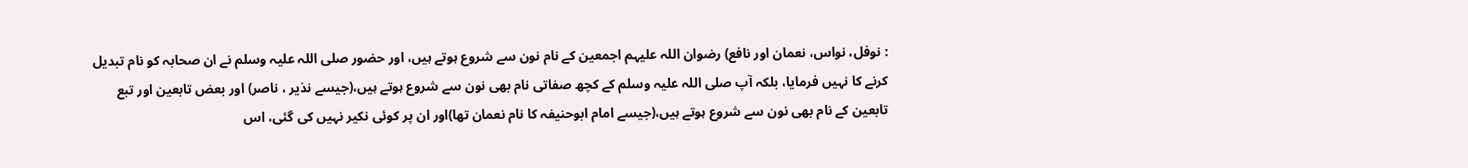: نوفل، نواس، نعمان اور نافع) رضوان اللہ علیہم اجمعین کے نام نون سے شروع ہوتے ہیں، اور حضور صلی اللہ علیہ وسلم نے ان صحابہ کو نام تبدیل کرنے کا نہیں فرمایا، بلکہ آپ صلی اللہ علیہ وسلم کے کچھ صفاتی نام بھی نون سے شروع ہوتے ہیں،(جیسے نذیر ، ناصر) اور بعض تابعین اور تبع تابعین کے نام بھی نون سے شروع ہوتے ہیں،(جیسے امام ابوحنیفہ کا نام نعمان تھا)اور ان پر کوئی نکیر نہیں کی گئی، اس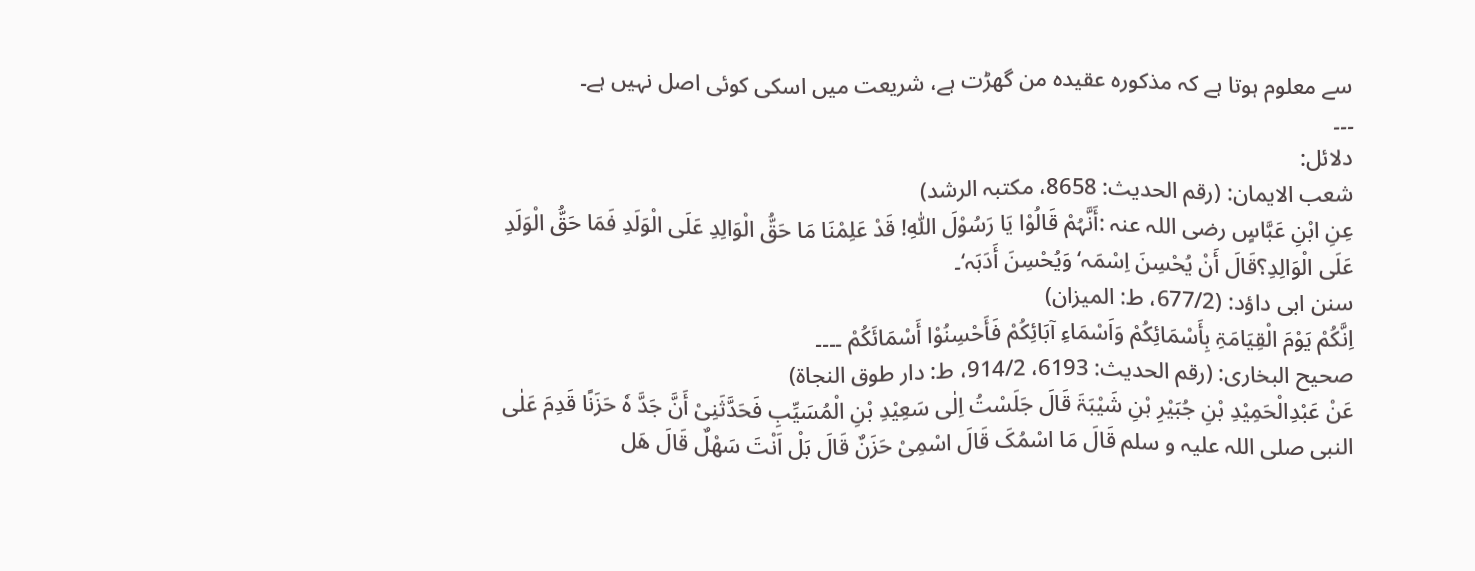سے معلوم ہوتا ہے کہ مذکورہ عقیدہ من گھڑت ہے، شریعت میں اسکی کوئی اصل نہیں ہے۔
۔۔۔
دلائل:
شعب الایمان: (رقم الحدیث: 8658، مکتبہ الرشد)
عِنِ ابْنِ عَبَّاسٍ رضی اللہ عنہ :أَنَّہُمْ قَالُوْا یَا رَسُوْلَ اللّٰہِ! قَدْ عَلِمْنَا مَا حَقُّ الْوَالِدِ عَلَی الْوَلَدِ فَمَا حَقُّ الْوَلَدِ عَلَی الْوَالِدِ؟قَالَ أَنْ یُحْسِنَ اِسْمَہ‘ وَیُحْسِنَ أَدَبَہ‘۔
سنن ابی داؤد: (677/2، ط: المیزان)
اِنَّکُمْ یَوْمَ الْقِیَامَۃِ بِأَسْمَائِکُمْ وَاَسْمَاءِ آبَائِکُمْ فَأَحْسِنُوْا أَسْمَائَکُمْ ۔۔۔۔
صحیح البخاری: (رقم الحدیث: 6193، 914/2، ط: دار طوق النجاة)
عَنْ عَبْدِالْحَمِیْدِ بْنِ جُبَیْرِ بْنِ شَیْبَۃَ قَالَ جَلَسْتُ اِلٰی سَعِیْدِ بْنِ الْمُسَیِّبِ فَحَدَّثَنِیْ أَنَّ جَدَّ ہٗ حَزَنًا قَدِمَ عَلٰی النبی صلی اللہ علیہ و سلم قَالَ مَا اسْمُکَ قَالَ اسْمِیْ حَزَنٌ قَالَ بَلْ اَنْتَ سَھْلٌ قَالَ ھَل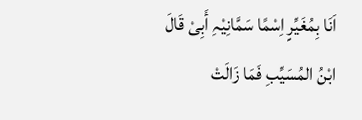اَنَا بِمُغَیِّرٍ اِسْمًا سَمَّانِیْہِ أَبِیْ قَالَ ابْنُ المُسَیِّبِ فَمَا زَالَتْ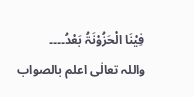فِیْنَا الْحَزُوْنَۃُ بَعْدُ۔۔۔۔
واللہ تعالٰی اعلم بالصواب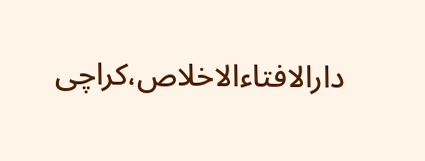دارالافتاءالاخلاص،کراچی